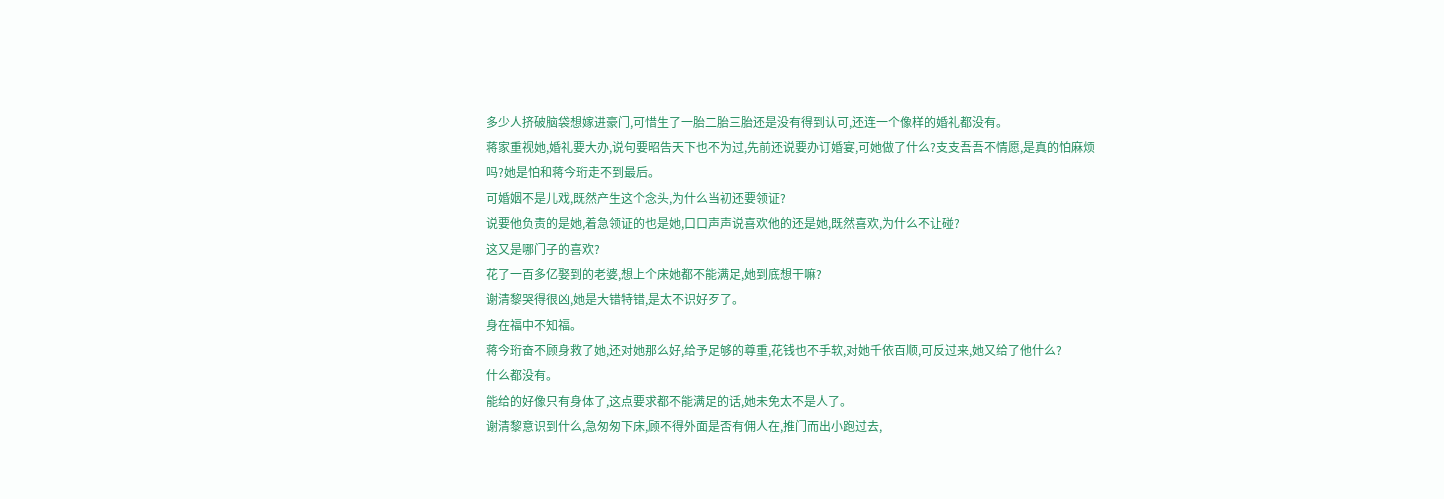多少人挤破脑袋想嫁进豪门,可惜生了一胎二胎三胎还是没有得到认可,还连一个像样的婚礼都没有。
蒋家重视她,婚礼要大办,说句要昭告天下也不为过,先前还说要办订婚宴,可她做了什么?支支吾吾不情愿,是真的怕麻烦吗?她是怕和蒋今珩走不到最后。
可婚姻不是儿戏,既然产生这个念头,为什么当初还要领证?
说要他负责的是她,着急领证的也是她,口口声声说喜欢他的还是她,既然喜欢,为什么不让碰?
这又是哪门子的喜欢?
花了一百多亿娶到的老婆,想上个床她都不能满足,她到底想干嘛?
谢清黎哭得很凶,她是大错特错,是太不识好歹了。
身在福中不知福。
蒋今珩奋不顾身救了她,还对她那么好,给予足够的尊重,花钱也不手软,对她千依百顺,可反过来,她又给了他什么?
什么都没有。
能给的好像只有身体了,这点要求都不能满足的话,她未免太不是人了。
谢清黎意识到什么,急匆匆下床,顾不得外面是否有佣人在,推门而出小跑过去,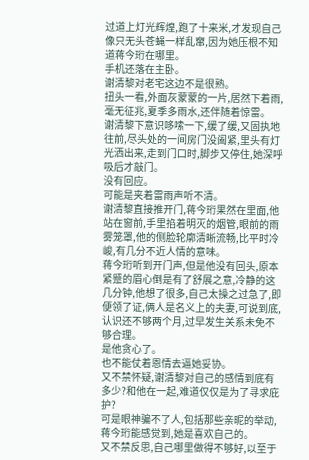过道上灯光辉煌,跑了十来米,才发现自己像只无头苍蝇一样乱窜,因为她压根不知道蒋今珩在哪里。
手机还落在主卧。
谢清黎对老宅这边不是很熟。
扭头一看,外面灰蒙蒙的一片,居然下着雨,毫无征兆,夏季多雨水,还伴随着惊雷。
谢清黎下意识哆嗦一下,缓了缓,又固执地往前,尽头处的一间房门没阖紧,里头有灯光洒出来,走到门口时,脚步又停住,她深呼吸后才敲门。
没有回应。
可能是夹着雷雨声听不清。
谢清黎直接推开门,蒋今珩果然在里面,他站在窗前,手里掐着明灭的烟管,眼前的雨雾笼罩,他的侧脸轮廓清晰流畅,比平时冷峻,有几分不近人情的意味。
蒋今珩听到开门声,但是他没有回头,原本紧蹙的眉心倒是有了舒展之意,冷静的这几分钟,他想了很多,自己太操之过急了,即便领了证,俩人是名义上的夫妻,可说到底,认识还不够两个月,过早发生关系未免不够合理。
是他贪心了。
也不能仗着恩情去逼她妥协。
又不禁怀疑,谢清黎对自己的感情到底有多少?和他在一起,难道仅仅是为了寻求庇护?
可是眼神骗不了人,包括那些亲昵的举动,蒋今珩能感觉到,她是喜欢自己的。
又不禁反思,自己哪里做得不够好,以至于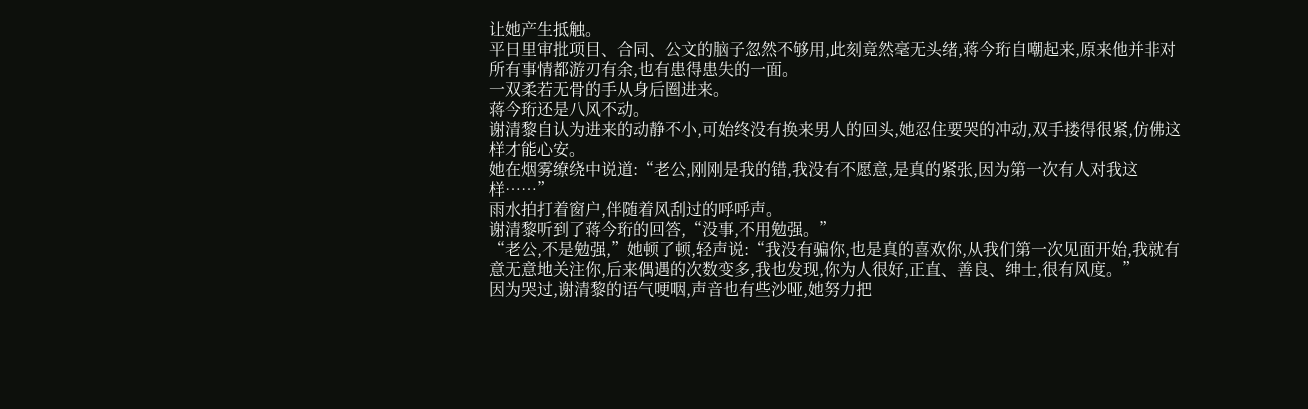让她产生抵触。
平日里审批项目、合同、公文的脑子忽然不够用,此刻竟然毫无头绪,蒋今珩自嘲起来,原来他并非对所有事情都游刃有余,也有患得患失的一面。
一双柔若无骨的手从身后圈进来。
蒋今珩还是八风不动。
谢清黎自认为进来的动静不小,可始终没有换来男人的回头,她忍住要哭的冲动,双手搂得很紧,仿佛这样才能心安。
她在烟雾缭绕中说道:“老公,刚刚是我的错,我没有不愿意,是真的紧张,因为第一次有人对我这样……”
雨水拍打着窗户,伴随着风刮过的呼呼声。
谢清黎听到了蒋今珩的回答,“没事,不用勉强。”
“老公,不是勉强,”她顿了顿,轻声说:“我没有骗你,也是真的喜欢你,从我们第一次见面开始,我就有意无意地关注你,后来偶遇的次数变多,我也发现,你为人很好,正直、善良、绅士,很有风度。”
因为哭过,谢清黎的语气哽咽,声音也有些沙哑,她努力把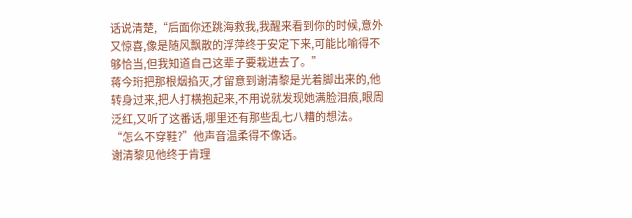话说清楚,“后面你还跳海救我,我醒来看到你的时候,意外又惊喜,像是随风飘散的浮萍终于安定下来,可能比喻得不够恰当,但我知道自己这辈子要栽进去了。”
蒋今珩把那根烟掐灭,才留意到谢清黎是光着脚出来的,他转身过来,把人打横抱起来,不用说就发现她满脸泪痕,眼周泛红,又听了这番话,哪里还有那些乱七八糟的想法。
“怎么不穿鞋?”他声音温柔得不像话。
谢清黎见他终于肯理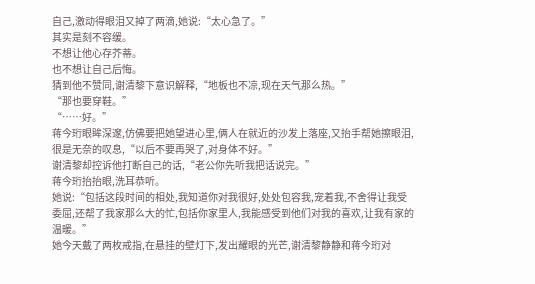自己,激动得眼泪又掉了两滴,她说:“太心急了。”
其实是刻不容缓。
不想让他心存芥蒂。
也不想让自己后悔。
猜到他不赞同,谢清黎下意识解释,“地板也不凉,现在天气那么热。”
“那也要穿鞋。”
“……好。”
蒋今珩眼眸深邃,仿佛要把她望进心里,俩人在就近的沙发上落座,又抬手帮她擦眼泪,很是无奈的叹息,“以后不要再哭了,对身体不好。”
谢清黎却控诉他打断自己的话,“老公你先听我把话说完。”
蒋今珩抬抬眼,洗耳恭听。
她说:“包括这段时间的相处,我知道你对我很好,处处包容我,宠着我,不舍得让我受委屈,还帮了我家那么大的忙,包括你家里人,我能感受到他们对我的喜欢,让我有家的温暖。”
她今天戴了两枚戒指,在悬挂的壁灯下,发出耀眼的光芒,谢清黎静静和蒋今珩对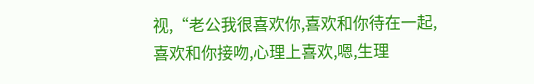视,“老公我很喜欢你,喜欢和你待在一起,喜欢和你接吻,心理上喜欢,嗯,生理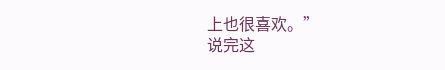上也很喜欢。”
说完这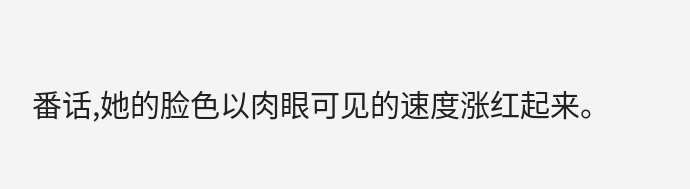番话,她的脸色以肉眼可见的速度涨红起来。